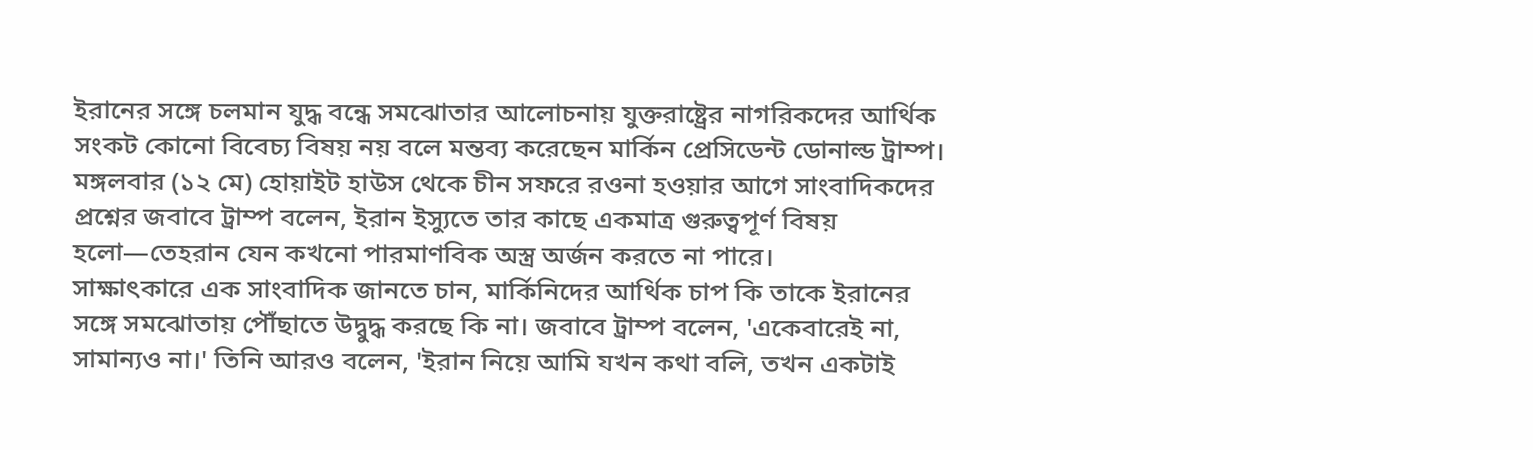ইরানের সঙ্গে চলমান যুদ্ধ বন্ধে সমঝোতার আলোচনায় যুক্তরাষ্ট্রের নাগরিকদের আর্থিক সংকট কোনো বিবেচ্য বিষয় নয় বলে মন্তব্য করেছেন মার্কিন প্রেসিডেন্ট ডোনাল্ড ট্রাম্প। মঙ্গলবার (১২ মে) হোয়াইট হাউস থেকে চীন সফরে রওনা হওয়ার আগে সাংবাদিকদের প্রশ্নের জবাবে ট্রাম্প বলেন, ইরান ইস্যুতে তার কাছে একমাত্র গুরুত্বপূর্ণ বিষয় হলো—তেহরান যেন কখনো পারমাণবিক অস্ত্র অর্জন করতে না পারে।
সাক্ষাৎকারে এক সাংবাদিক জানতে চান, মার্কিনিদের আর্থিক চাপ কি তাকে ইরানের সঙ্গে সমঝোতায় পৌঁছাতে উদ্বুদ্ধ করছে কি না। জবাবে ট্রাম্প বলেন, 'একেবারেই না, সামান্যও না।' তিনি আরও বলেন, 'ইরান নিয়ে আমি যখন কথা বলি, তখন একটাই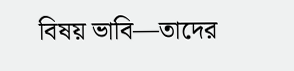বিষয় ভাবি—তাদের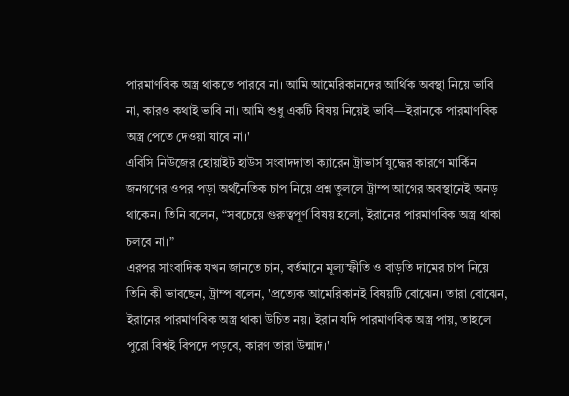পারমাণবিক অস্ত্র থাকতে পারবে না। আমি আমেরিকানদের আর্থিক অবস্থা নিয়ে ভাবি না, কারও কথাই ভাবি না। আমি শুধু একটি বিষয় নিয়েই ভাবি—ইরানকে পারমাণবিক অস্ত্র পেতে দেওয়া যাবে না।'
এবিসি নিউজের হোয়াইট হাউস সংবাদদাতা ক্যারেন ট্রাভার্স যুদ্ধের কারণে মার্কিন জনগণের ওপর পড়া অর্থনৈতিক চাপ নিয়ে প্রশ্ন তুললে ট্রাম্প আগের অবস্থানেই অনড় থাকেন। তিনি বলেন, “সবচেয়ে গুরুত্বপূর্ণ বিষয় হলো, ইরানের পারমাণবিক অস্ত্র থাকা চলবে না।”
এরপর সাংবাদিক যখন জানতে চান, বর্তমানে মূল্যস্ফীতি ও বাড়তি দামের চাপ নিয়ে তিনি কী ভাবছেন, ট্রাম্প বলেন, 'প্রত্যেক আমেরিকানই বিষয়টি বোঝেন। তারা বোঝেন, ইরানের পারমাণবিক অস্ত্র থাকা উচিত নয়। ইরান যদি পারমাণবিক অস্ত্র পায়, তাহলে পুরো বিশ্বই বিপদে পড়বে, কারণ তারা উন্মাদ।'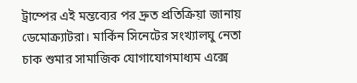ট্রাম্পের এই মন্তব্যের পর দ্রুত প্রতিক্রিয়া জানায় ডেমোক্র্যাটরা। মার্কিন সিনেটের সংখ্যালঘু নেতা চাক শুমার সামাজিক যোগাযোগমাধ্যম এক্সে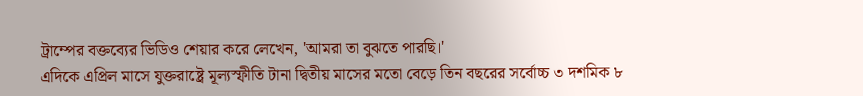ট্রাম্পের বক্তব্যের ভিডিও শেয়ার করে লেখেন, 'আমরা তা বুঝতে পারছি।'
এদিকে এপ্রিল মাসে যুক্তরাষ্ট্রে মূল্যস্ফীতি টানা দ্বিতীয় মাসের মতো বেড়ে তিন বছরের সর্বোচ্চ ৩ দশমিক ৮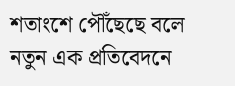শতাংশে পৌঁছেছে বলে নতুন এক প্রতিবেদনে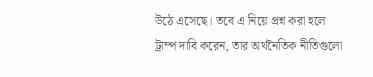উঠে এসেছে। তবে এ নিয়ে প্রশ্ন করা হলে ট্রাম্প দাবি করেন, তার অর্থনৈতিক নীতিগুলো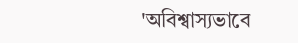'অবিশ্বাস্যভাবে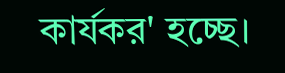কার্যকর' হচ্ছে।